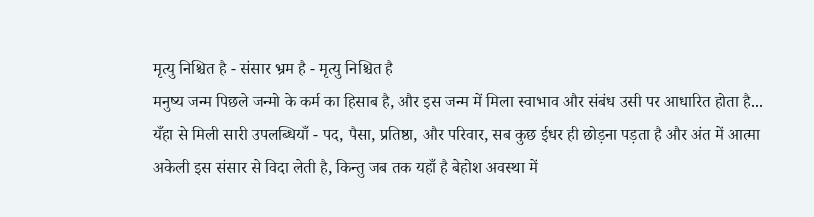मृत्यु निश्चित है - संसार भ्रम है - मृत्यु निश्चित है
मनुष्य जन्म पिछले जन्मो के कर्म का हिसाब है, और इस जन्म में मिला स्वाभाव और संबंध उसी पर आधारित होता है...
यँहा से मिली सारी उपलब्धियाँ - पद, पैसा, प्रतिष्ठा, और परिवार, सब कुछ ईधर ही छोड़ना पड़ता है और अंत में आत्मा अकेली इस संसार से विदा लेती है, किन्तु जब तक यहाँ है बेहोश अवस्था में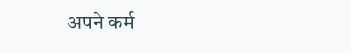अपने कर्म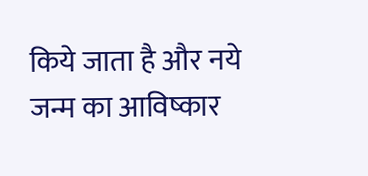किये जाता है और नये जन्म का आविष्कार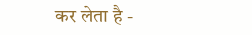कर लेता है -